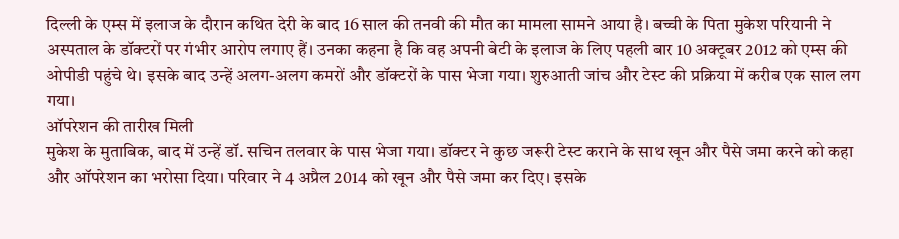दिल्ली के एम्स में इलाज के दौरान कथित देरी के बाद 16 साल की तनवी की मौत का मामला सामने आया है। बच्ची के पिता मुकेश परियानी ने अस्पताल के डॉक्टरों पर गंभीर आरोप लगाए हैं। उनका कहना है कि वह अपनी बेटी के इलाज के लिए पहली बार 10 अक्टूबर 2012 को एम्स की ओपीडी पहुंचे थे। इसके बाद उन्हें अलग-अलग कमरों और डॉक्टरों के पास भेजा गया। शुरुआती जांच और टेस्ट की प्रक्रिया में करीब एक साल लग गया।
ऑपरेशन की तारीख मिली
मुकेश के मुताबिक, बाद में उन्हें डॉ. सचिन तलवार के पास भेजा गया। डॉक्टर ने कुछ जरूरी टेस्ट कराने के साथ खून और पैसे जमा करने को कहा और ऑपरेशन का भरोसा दिया। परिवार ने 4 अप्रैल 2014 को खून और पैसे जमा कर दिए। इसके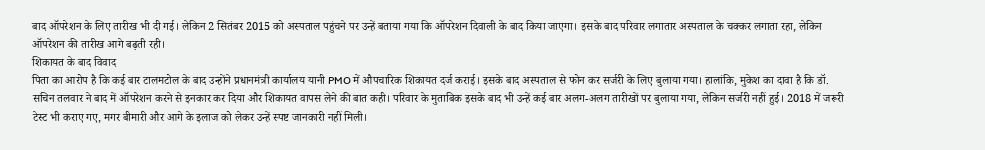बाद ऑपरेशन के लिए तारीख भी दी गई। लेकिन 2 सितंबर 2015 को अस्पताल पहुंचने पर उन्हें बताया गया कि ऑपरेशन दिवाली के बाद किया जाएगा। इसके बाद परिवार लगातार अस्पताल के चक्कर लगाता रहा, लेकिन ऑपरेशन की तारीख आगे बढ़ती रही।
शिकायत के बाद विवाद
पिता का आरोप है कि कई बार टालमटोल के बाद उन्होंने प्रधानमंत्री कार्यालय यानी PMO में औपचारिक शिकायत दर्ज कराई। इसके बाद अस्पताल से फोन कर सर्जरी के लिए बुलाया गया। हालांकि, मुकेश का दावा है कि डॉ. सचिन तलवार ने बाद में ऑपरेशन करने से इनकार कर दिया और शिकायत वापस लेने की बात कही। परिवार के मुताबिक इसके बाद भी उन्हें कई बार अलग-अलग तारीखों पर बुलाया गया, लेकिन सर्जरी नहीं हुई। 2018 में जरूरी टेस्ट भी कराए गए, मगर बीमारी और आगे के इलाज को लेकर उन्हें स्पष्ट जानकारी नहीं मिली।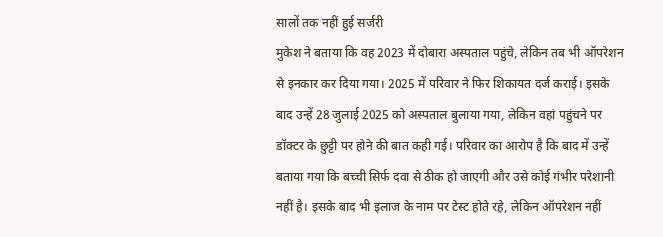सालों तक नहीं हुई सर्जरी
मुकेश ने बताया कि वह 2023 में दोबारा अस्पताल पहुंचे, लेकिन तब भी ऑपरेशन से इनकार कर दिया गया। 2025 में परिवार ने फिर शिकायत दर्ज कराई। इसके बाद उन्हें 28 जुलाई 2025 को अस्पताल बुलाया गया, लेकिन वहां पहुंचने पर डॉक्टर के छुट्टी पर होने की बात कही गई। परिवार का आरोप है कि बाद में उन्हें बताया गया कि बच्ची सिर्फ दवा से ठीक हो जाएगी और उसे कोई गंभीर परेशानी नहीं है। इसके बाद भी इलाज के नाम पर टेस्ट होते रहे, लेकिन ऑपरेशन नहीं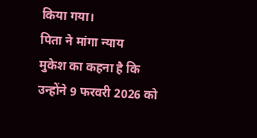किया गया।
पिता ने मांगा न्याय
मुकेश का कहना है कि उन्होंने 9 फरवरी 2026 को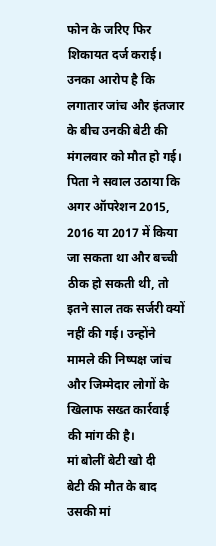फोन के जरिए फिर शिकायत दर्ज कराई। उनका आरोप है कि लगातार जांच और इंतजार के बीच उनकी बेटी की मंगलवार को मौत हो गई। पिता ने सवाल उठाया कि अगर ऑपरेशन 2015, 2016 या 2017 में किया जा सकता था और बच्ची ठीक हो सकती थी, तो इतने साल तक सर्जरी क्यों नहीं की गई। उन्होंने मामले की निष्पक्ष जांच और जिम्मेदार लोगों के खिलाफ सख्त कार्रवाई की मांग की है।
मां बोलीं बेटी खो दी
बेटी की मौत के बाद उसकी मां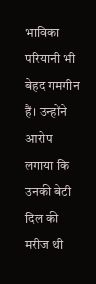भाविका परियानी भी बेहद गमगीन हैं। उन्होंने आरोप लगाया कि उनकी बेटी दिल की मरीज थी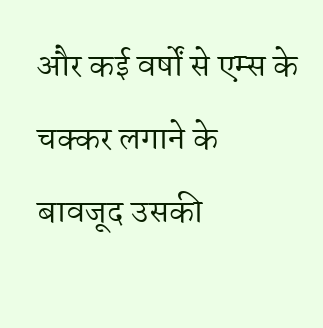और कई वर्षों से एम्स के चक्कर लगाने के बावजूद उसकी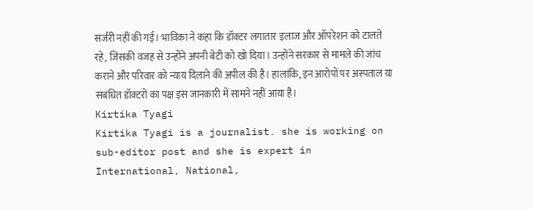सर्जरी नहीं की गई। भाविका ने कहा कि डॉक्टर लगातार इलाज और ऑपरेशन को टालते रहे, जिसकी वजह से उन्होंने अपनी बेटी को खो दिया। उन्होंने सरकार से मामले की जांच कराने और परिवार को न्याय दिलाने की अपील की है। हालांकि, इन आरोपों पर अस्पताल या संबंधित डॉक्टरों का पक्ष इस जानकारी में सामने नहीं आया है।
Kirtika Tyagi
Kirtika Tyagi is a journalist. she is working on sub-editor post and she is expert in International, National,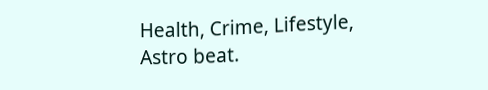Health, Crime, Lifestyle, Astro beat.